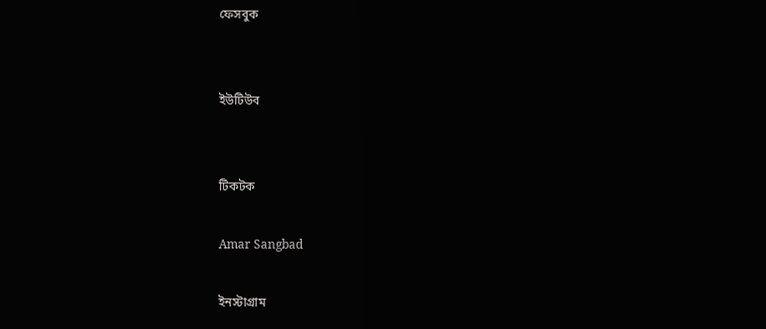ফেসবুক


ইউটিউব


টিকটক

Amar Sangbad

ইনস্টাগ্রাম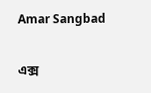Amar Sangbad

এক্স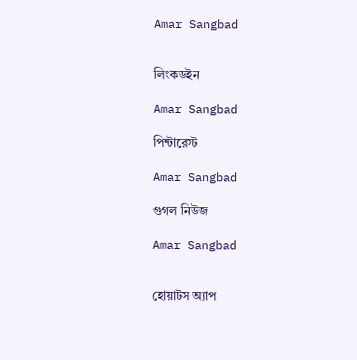Amar Sangbad


লিংকডইন

Amar Sangbad

পিন্টারেস্ট

Amar Sangbad

গুগল নিউজ

Amar Sangbad


হোয়াটস অ্যাপ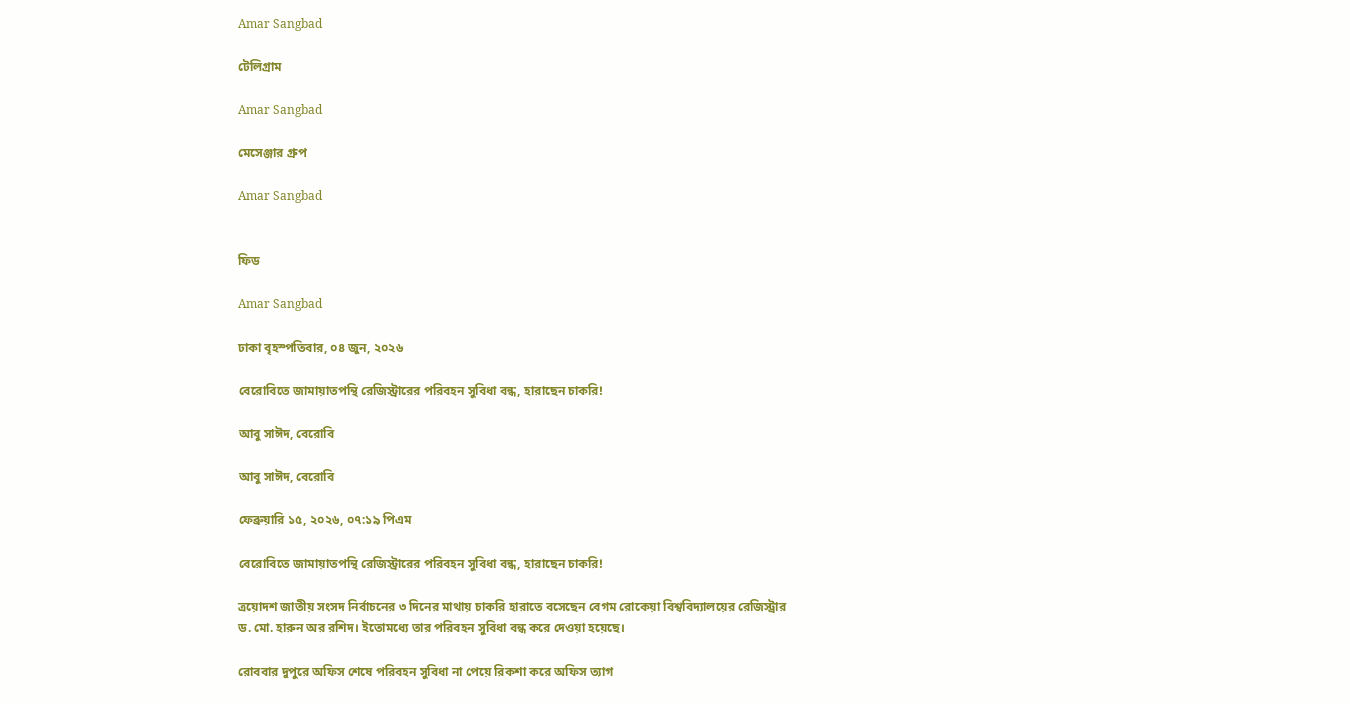Amar Sangbad

টেলিগ্রাম

Amar Sangbad

মেসেঞ্জার গ্রুপ

Amar Sangbad


ফিড

Amar Sangbad

ঢাকা বৃহস্পতিবার, ০৪ জুন, ২০২৬

বেরোবিতে জামায়াতপন্থি রেজিস্ট্রারের পরিবহন সুবিধা বন্ধ, হারাছেন চাকরি!

আবু সাঈদ, বেরোবি

আবু সাঈদ, বেরোবি

ফেব্রুয়ারি ১৫, ২০২৬, ০৭:১৯ পিএম

বেরোবিতে জামায়াতপন্থি রেজিস্ট্রারের পরিবহন সুবিধা বন্ধ, হারাছেন চাকরি!

ত্রয়োদশ জাতীয় সংসদ নির্বাচনের ৩ দিনের মাথায় চাকরি হারাতে বসেছেন বেগম রোকেয়া বিশ্ববিদ্যালয়ের রেজিস্ট্রার ড. মো. হারুন অর রশিদ। ইতোমধ্যে তার পরিবহন সুবিধা বন্ধ করে দেওয়া হয়েছে।

রোববার দুপুরে অফিস শেষে পরিবহন সুবিধা না পেয়ে রিকশা করে অফিস ত্যাগ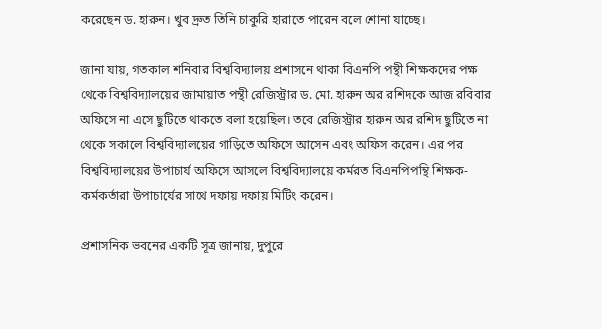করেছেন ড. হারুন। খুব দ্রুত তিনি চাকুরি হারাতে পারেন বলে শোনা যাচ্ছে।

জানা যায়, গতকাল শনিবার বিশ্ববিদ্যালয় প্রশাসনে থাকা বিএনপি পন্থী শিক্ষকদের পক্ষ থেকে বিশ্ববিদ্যালয়ের জামায়াত পন্থী রেজিস্ট্রার ড. মো. হারুন অর রশিদকে আজ রবিবার অফিসে না এসে ছুটিতে থাকতে বলা হয়েছিল। তবে রেজিস্ট্রার হারুন অর রশিদ ছুটিতে না থেকে সকালে বিশ্ববিদ্যালয়ের গাড়িতে অফিসে আসেন এবং অফিস করেন। এর পর বিশ্ববিদ্যালয়ের উপাচার্য অফিসে আসলে বিশ্ববিদ্যালয়ে কর্মরত বিএনপিপন্থি শিক্ষক-কর্মকর্তারা উপাচার্যের সাথে দফায় দফায় মিটিং করেন।

প্রশাসনিক ভবনের একটি সূত্র জানায়, দুপুরে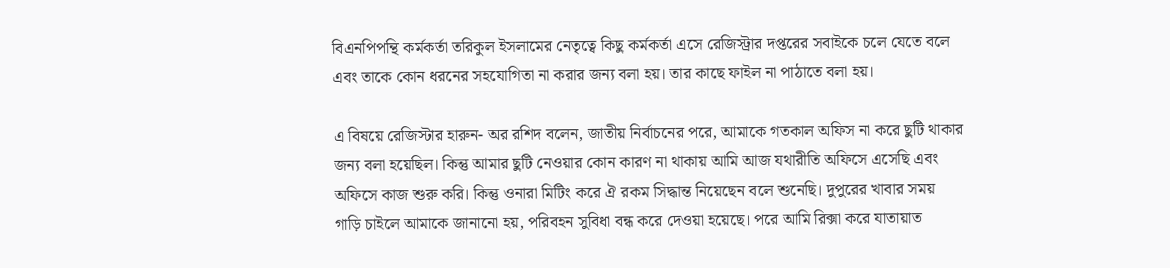বিএনপিপন্থি কর্মকর্তা তরিকুল ইসলামের নেতৃত্বে কিছু কর্মকর্তা এসে রেজিস্ট্রার দপ্তরের সবাইকে চলে যেতে বলে এবং তাকে কোন ধরনের সহযোগিতা না করার জন্য বলা হয়। তার কাছে ফাইল না পাঠাতে বলা হয়।

এ বিষয়ে রেজিস্টার হারুন- অর রশিদ বলেন, জাতীয় নির্বাচনের পরে, আমাকে গতকাল অফিস না করে ছুটি থাকার জন্য বলা হয়েছিল। কিন্তু আমার ছুটি নেওয়ার কোন কারণ না থাকায় আমি আজ যথারীতি অফিসে এসেছি এবং অফিসে কাজ শুরু করি। কিন্তু ওনারা মিটিং করে ঐ রকম সিদ্ধান্ত নিয়েছেন বলে শুনেছি। দুপুরের খাবার সময় গাড়ি চাইলে আমাকে জানানো হয়, পরিবহন সুবিধা বন্ধ করে দেওয়া হয়েছে। পরে আমি রিক্সা করে যাতায়াত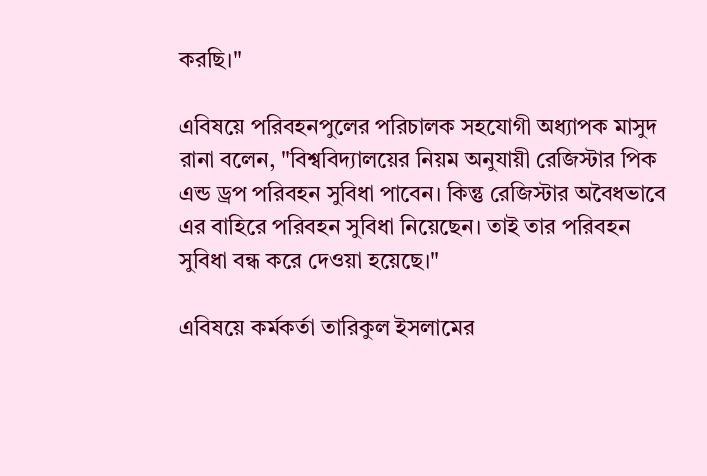করছি।"

এবিষয়ে পরিবহনপুলের পরিচালক সহযোগী অধ্যাপক মাসুদ রানা বলেন, "বিশ্ববিদ্যালয়ের নিয়ম অনুযায়ী রেজিস্টার পিক এন্ড ড্রপ পরিবহন সুবিধা পাবেন। কিন্তু রেজিস্টার অবৈধভাবে এর বাহিরে পরিবহন সুবিধা নিয়েছেন। তাই তার পরিবহন সুবিধা বন্ধ করে দেওয়া হয়েছে।"

এবিষয়ে কর্মকর্তা তারিকুল ইসলামের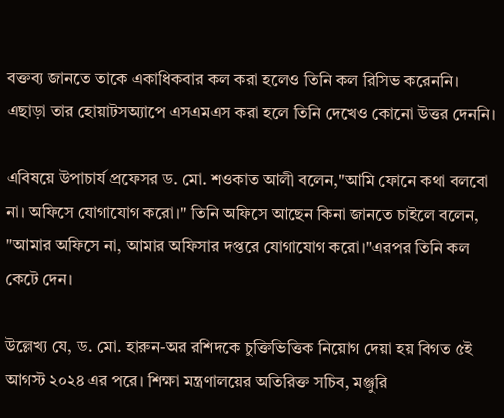বক্তব্য জানতে তাকে একাধিকবার কল করা হলেও তিনি কল রিসিভ করেননি। এছাড়া তার হোয়াটসঅ্যাপে এসএমএস করা হলে তিনি দেখেও কোনো উত্তর দেননি।

এবিষয়ে উপাচার্য প্রফেসর ড. মো. শওকাত আলী বলেন,"আমি ফোনে কথা বলবো না। অফিসে যোগাযোগ করো।" তিনি অফিসে আছেন কিনা জানতে চাইলে বলেন, "আমার অফিসে না, আমার অফিসার দপ্তরে যোগাযোগ করো।"এরপর তিনি কল কেটে দেন।

উল্লেখ্য যে, ড. মো. হারুন-অর রশিদকে চুক্তিভিত্তিক নিয়োগ দেয়া হয় বিগত ৫ই আগস্ট ২০২৪ এর পরে। শিক্ষা মন্ত্রণালয়ের অতিরিক্ত সচিব, মঞ্জুরি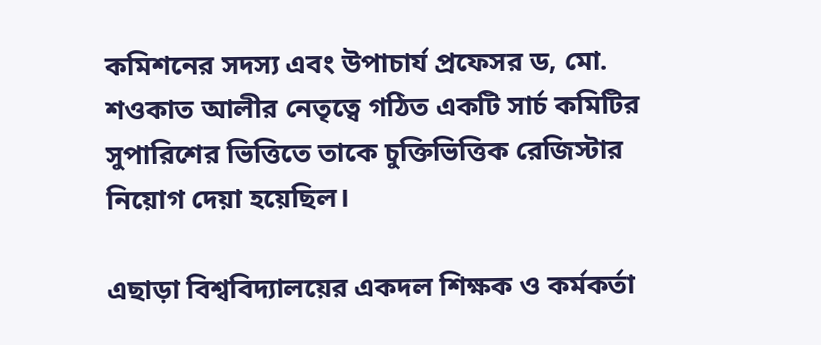কমিশনের সদস্য এবং উপাচার্য প্রফেসর ড, মো. শওকাত আলীর নেতৃত্বে গঠিত একটি সার্চ কমিটির সুপারিশের ভিত্তিতে তাকে চুক্তিভিত্তিক রেজিস্টার নিয়োগ দেয়া হয়েছিল।

এছাড়া বিশ্ববিদ্যালয়ের একদল শিক্ষক ও কর্মকর্তা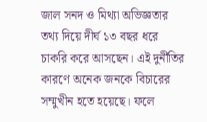জাল সনদ ও মিথ্যা অভিজ্ঞতার তথ্য দিয়ে দীর্ঘ ১৩ বছর ধরে চাকরি করে আসছেন। এই দুর্নীতির কারণে অনেক জনকে বিচারের সম্মুখীন হতে হয়েছে। ফলে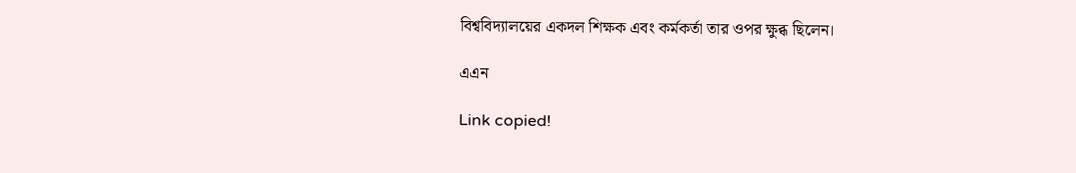বিশ্ববিদ্যালয়ের একদল শিক্ষক এবং কর্মকর্তা তার ওপর ক্ষুব্ধ ছিলেন।

এএন

Link copied!